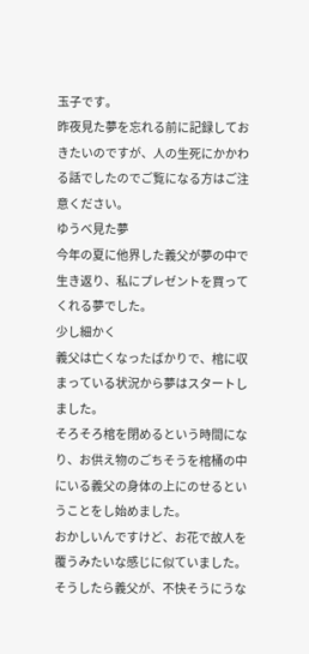玉子です。
昨夜見た夢を忘れる前に記録しておきたいのですが、人の生死にかかわる話でしたのでご覧になる方はご注意ください。
ゆうべ見た夢
今年の夏に他界した義父が夢の中で生き返り、私にプレゼントを買ってくれる夢でした。
少し細かく
義父は亡くなったばかりで、棺に収まっている状況から夢はスタートしました。
そろそろ棺を閉めるという時間になり、お供え物のごちそうを棺桶の中にいる義父の身体の上にのせるということをし始めました。
おかしいんですけど、お花で故人を覆うみたいな感じに似ていました。
そうしたら義父が、不快そうにうな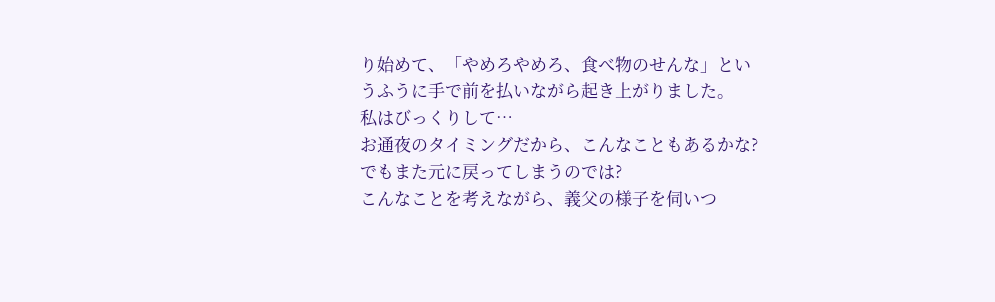り始めて、「やめろやめろ、食べ物のせんな」というふうに手で前を払いながら起き上がりました。
私はびっくりして…
お通夜のタイミングだから、こんなこともあるかな?
でもまた元に戻ってしまうのでは?
こんなことを考えながら、義父の様子を伺いつ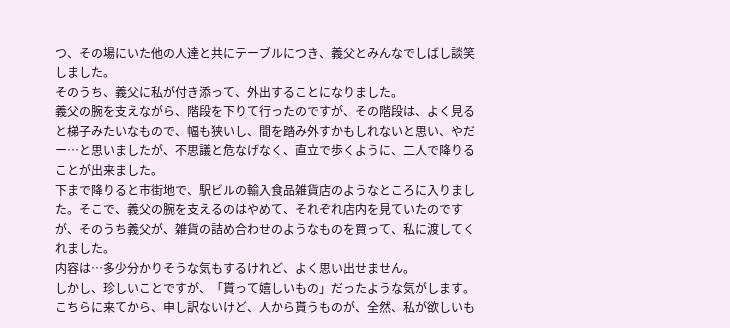つ、その場にいた他の人達と共にテーブルにつき、義父とみんなでしばし談笑しました。
そのうち、義父に私が付き添って、外出することになりました。
義父の腕を支えながら、階段を下りて行ったのですが、その階段は、よく見ると梯子みたいなもので、幅も狭いし、間を踏み外すかもしれないと思い、やだー…と思いましたが、不思議と危なげなく、直立で歩くように、二人で降りることが出来ました。
下まで降りると市街地で、駅ビルの輸入食品雑貨店のようなところに入りました。そこで、義父の腕を支えるのはやめて、それぞれ店内を見ていたのですが、そのうち義父が、雑貨の詰め合わせのようなものを買って、私に渡してくれました。
内容は…多少分かりそうな気もするけれど、よく思い出せません。
しかし、珍しいことですが、「貰って嬉しいもの」だったような気がします。
こちらに来てから、申し訳ないけど、人から貰うものが、全然、私が欲しいも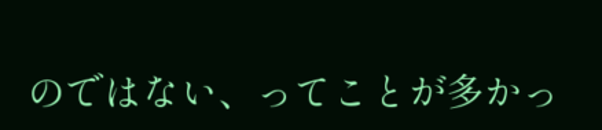のではない、ってことが多かっ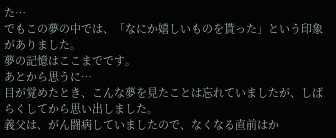た…
でもこの夢の中では、「なにか嬉しいものを貰った」という印象がありました。
夢の記憶はここまでです。
あとから思うに…
目が覚めたとき、こんな夢を見たことは忘れていましたが、しばらくしてから思い出しました。
義父は、がん闘病していましたので、なくなる直前はか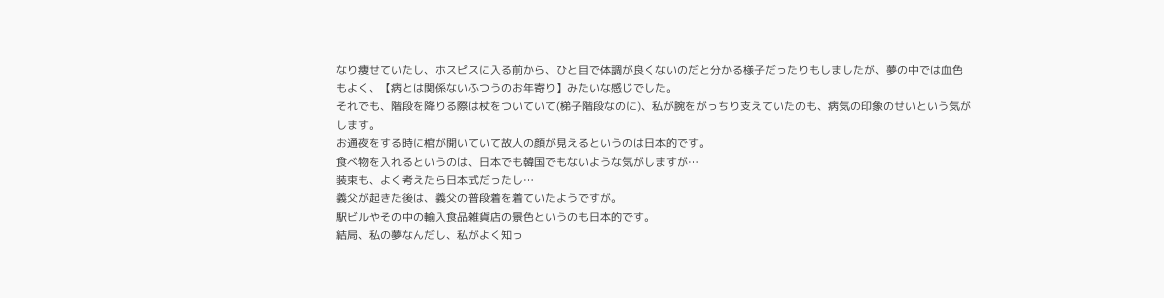なり痩せていたし、ホスピスに入る前から、ひと目で体調が良くないのだと分かる様子だったりもしましたが、夢の中では血色もよく、【病とは関係ないふつうのお年寄り】みたいな感じでした。
それでも、階段を降りる際は杖をついていて(梯子階段なのに)、私が腕をがっちり支えていたのも、病気の印象のせいという気がします。
お通夜をする時に棺が開いていて故人の顔が見えるというのは日本的です。
食べ物を入れるというのは、日本でも韓国でもないような気がしますが…
装束も、よく考えたら日本式だったし…
義父が起きた後は、義父の普段着を着ていたようですが。
駅ビルやその中の輸入食品雑貨店の景色というのも日本的です。
結局、私の夢なんだし、私がよく知っ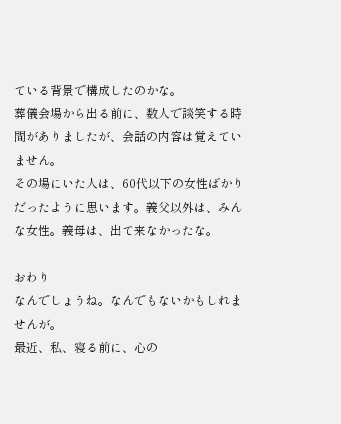ている背景で構成したのかな。
葬儀会場から出る前に、数人で談笑する時間がありましたが、会話の内容は覚えていません。
その場にいた人は、60代以下の女性ばかりだったように思います。義父以外は、みんな女性。義母は、出て来なかったな。

おわり
なんでしょうね。なんでもないかもしれませんが。
最近、私、寝る前に、心の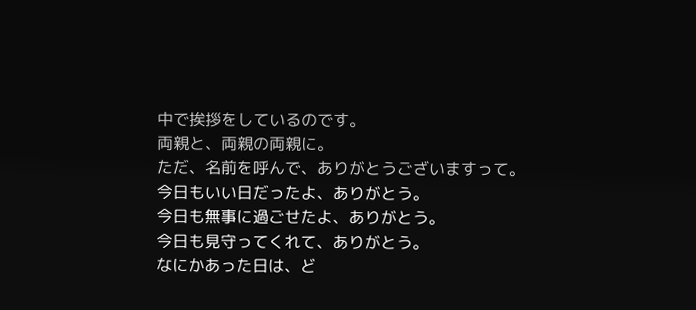中で挨拶をしているのです。
両親と、両親の両親に。
ただ、名前を呼んで、ありがとうございますって。
今日もいい日だったよ、ありがとう。
今日も無事に過ごせたよ、ありがとう。
今日も見守ってくれて、ありがとう。
なにかあった日は、ど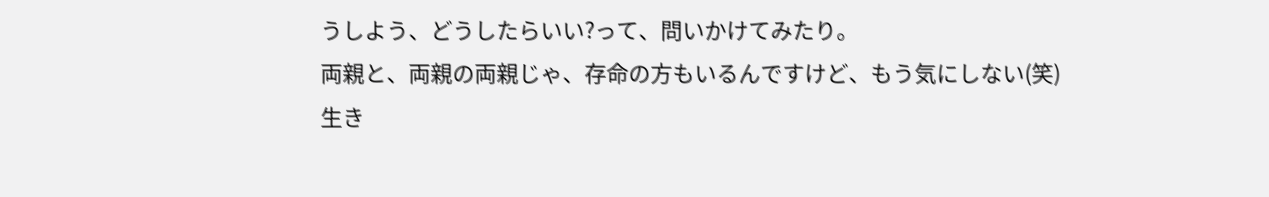うしよう、どうしたらいい?って、問いかけてみたり。
両親と、両親の両親じゃ、存命の方もいるんですけど、もう気にしない(笑)
生き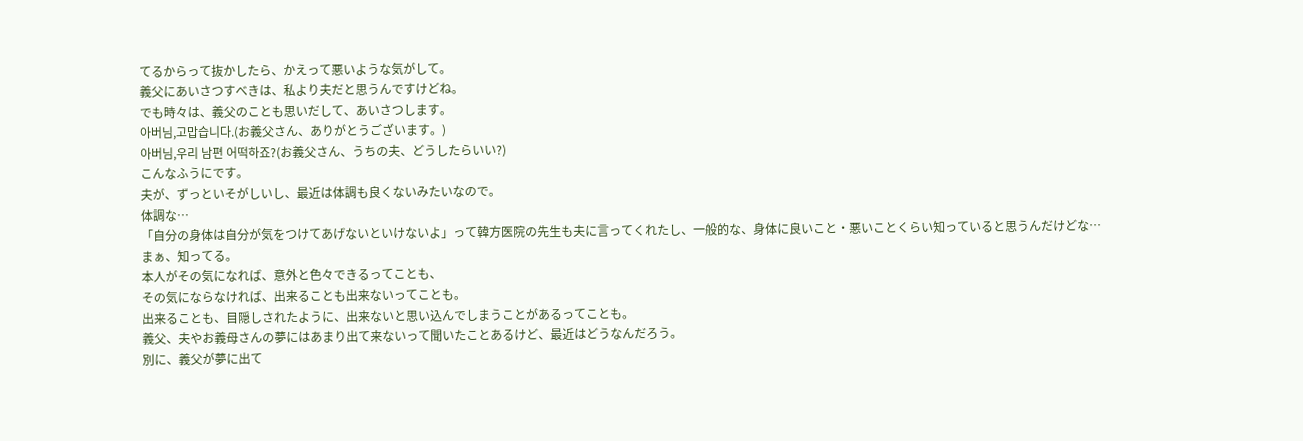てるからって抜かしたら、かえって悪いような気がして。
義父にあいさつすべきは、私より夫だと思うんですけどね。
でも時々は、義父のことも思いだして、あいさつします。
아버님,고맙습니다.(お義父さん、ありがとうございます。)
아버님,우리 남편 어떡하죠?(お義父さん、うちの夫、どうしたらいい?)
こんなふうにです。
夫が、ずっといそがしいし、最近は体調も良くないみたいなので。
体調な…
「自分の身体は自分が気をつけてあげないといけないよ」って韓方医院の先生も夫に言ってくれたし、一般的な、身体に良いこと・悪いことくらい知っていると思うんだけどな…
まぁ、知ってる。
本人がその気になれば、意外と色々できるってことも、
その気にならなければ、出来ることも出来ないってことも。
出来ることも、目隠しされたように、出来ないと思い込んでしまうことがあるってことも。
義父、夫やお義母さんの夢にはあまり出て来ないって聞いたことあるけど、最近はどうなんだろう。
別に、義父が夢に出て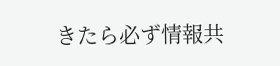きたら必ず情報共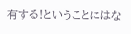有する!ということにはな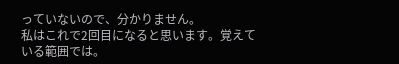っていないので、分かりません。
私はこれで2回目になると思います。覚えている範囲では。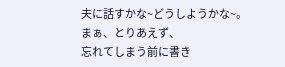夫に話すかな~どうしようかな~。まぁ、とりあえず、
忘れてしまう前に書き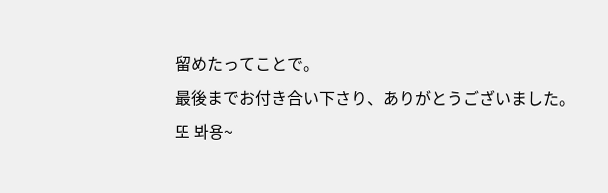留めたってことで。
最後までお付き合い下さり、ありがとうございました。
또 봐용~